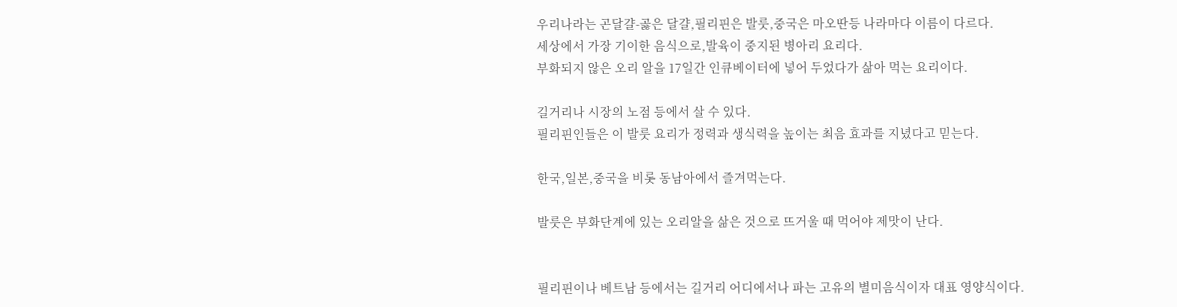우리나라는 곤달걀-곯은 달걀,필리핀은 발룻,중국은 마오딴등 나라마다 이름이 다르다.
세상에서 가장 기이한 음식으로,발육이 중지된 병아리 요리다.
부화되지 않은 오리 알을 17일간 인큐베이터에 넣어 두었다가 삶아 먹는 요리이다.

길거리나 시장의 노점 등에서 살 수 있다.
필리핀인들은 이 발룻 요리가 정력과 생식력을 높이는 최음 효과를 지녔다고 믿는다.

한국,일본,중국을 비롯 동남아에서 즐겨먹는다.

발룻은 부화단계에 있는 오리알을 삶은 것으로 뜨거울 때 먹어야 제맛이 난다.


필리핀이나 베트남 등에서는 길거리 어디에서나 파는 고유의 별미음식이자 대표 영양식이다.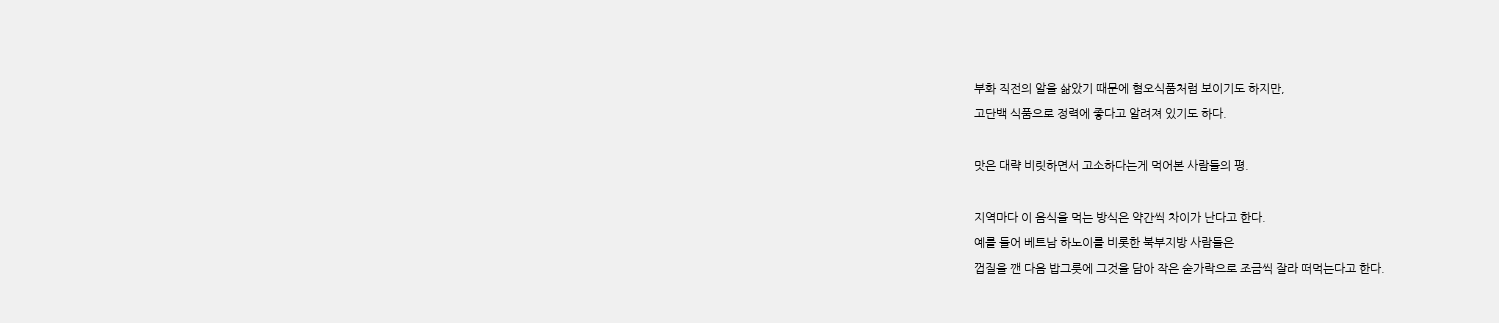부화 직전의 알을 삶았기 때문에 혐오식품처럼 보이기도 하지만,
고단백 식품으로 정력에 좋다고 알려져 있기도 하다.

맛은 대략 비릿하면서 고소하다는게 먹어본 사람들의 평.

지역마다 이 음식을 먹는 방식은 약간씩 차이가 난다고 한다.
예를 들어 베트남 하노이를 비롯한 북부지방 사람들은
껍질을 깬 다음 밥그릇에 그것을 담아 작은 숟가락으로 조금씩 잘라 떠먹는다고 한다.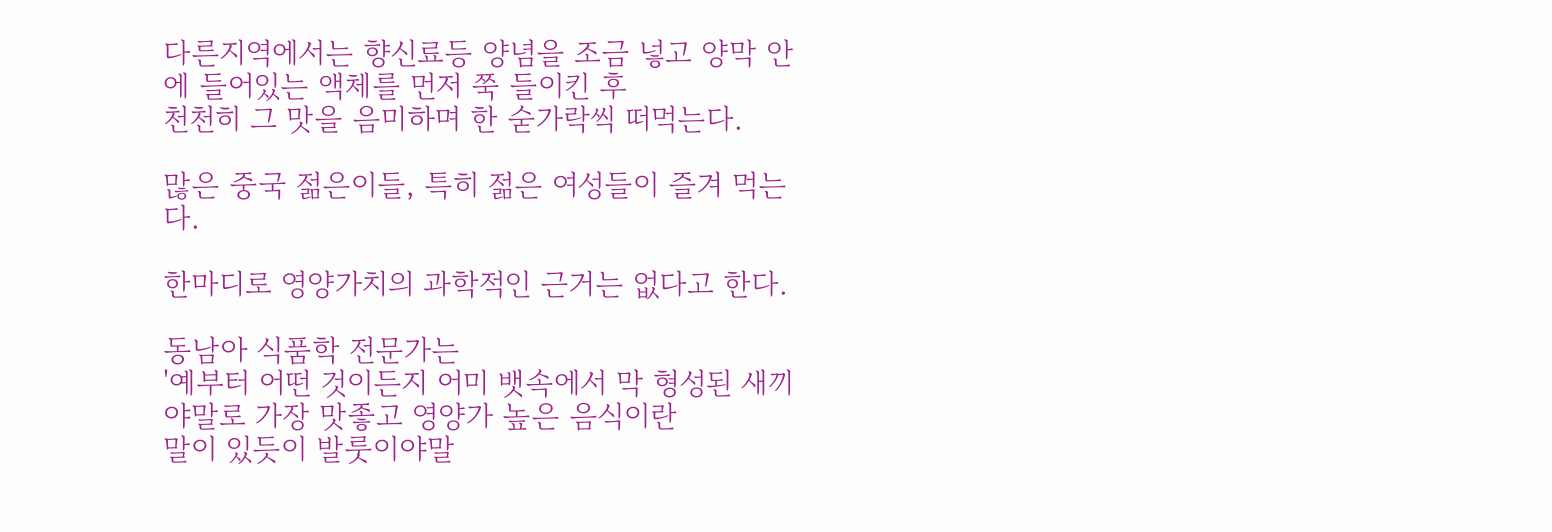다른지역에서는 향신료등 양념을 조금 넣고 양막 안에 들어있는 액체를 먼저 쭉 들이킨 후
천천히 그 맛을 음미하며 한 숟가락씩 떠먹는다.

많은 중국 젊은이들, 특히 젊은 여성들이 즐겨 먹는다.

한마디로 영양가치의 과학적인 근거는 없다고 한다.

동남아 식품학 전문가는
'예부터 어떤 것이든지 어미 뱃속에서 막 형성된 새끼야말로 가장 맛좋고 영양가 높은 음식이란
말이 있듯이 발룻이야말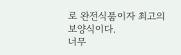로 완전식품이자 최고의 보양식이다.
너무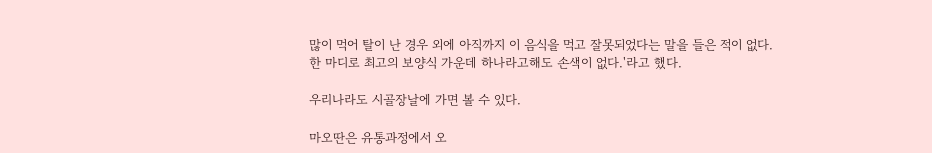많이 먹어 탈이 난 경우 외에 아직까지 이 음식을 먹고 잘못되었다는 말을 들은 적이 없다.
한 마디로 최고의 보양식 가운데 하나라고해도 손색이 없다.'라고 했다.

우리나라도 시골장날에 가면 볼 수 있다.

마오딴은 유통과정에서 오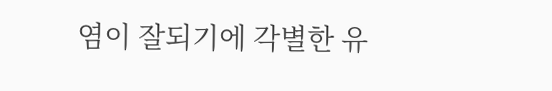염이 잘되기에 각별한 유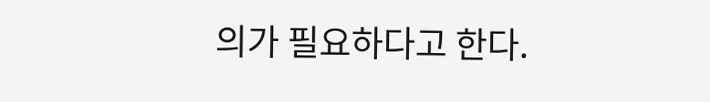의가 필요하다고 한다.